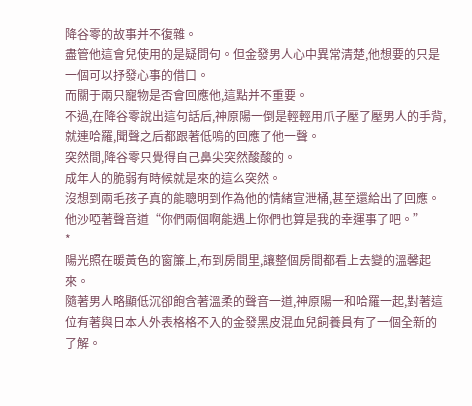降谷零的故事并不復雜。
盡管他這會兒使用的是疑問句。但金發男人心中異常清楚,他想要的只是一個可以抒發心事的借口。
而關于兩只寵物是否會回應他,這點并不重要。
不過,在降谷零說出這句話后,神原陽一倒是輕輕用爪子壓了壓男人的手背,就連哈羅,聞聲之后都跟著低嗚的回應了他一聲。
突然間,降谷零只覺得自己鼻尖突然酸酸的。
成年人的脆弱有時候就是來的這么突然。
沒想到兩毛孩子真的能聰明到作為他的情緒宣泄桶,甚至還給出了回應。
他沙啞著聲音道“你們兩個啊能遇上你們也算是我的幸運事了吧。”
*
陽光照在暖黃色的窗簾上,布到房間里,讓整個房間都看上去變的溫馨起來。
隨著男人略顯低沉卻飽含著溫柔的聲音一道,神原陽一和哈羅一起,對著這位有著與日本人外表格格不入的金發黑皮混血兒飼養員有了一個全新的了解。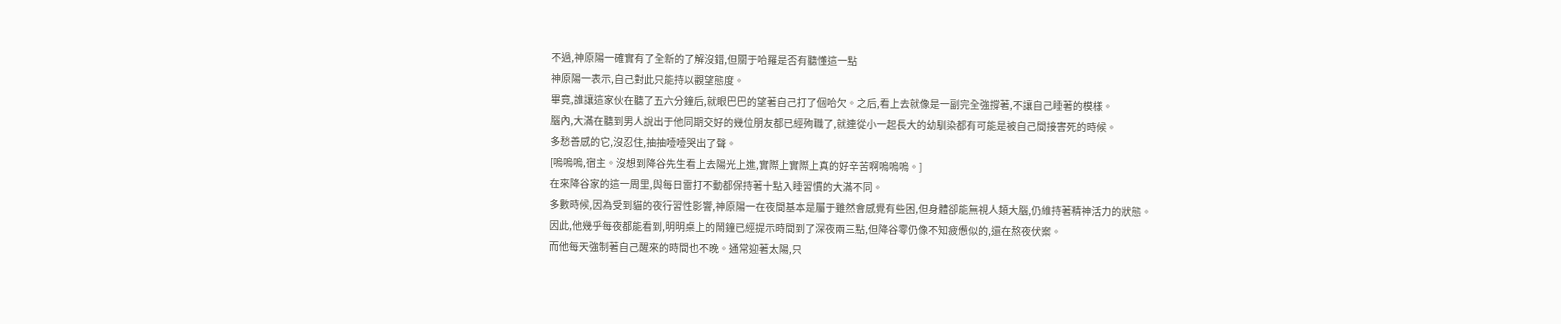不過,神原陽一確實有了全新的了解沒錯,但關于哈羅是否有聽懂這一點
神原陽一表示,自己對此只能持以觀望態度。
畢竟,誰讓這家伙在聽了五六分鐘后,就眼巴巴的望著自己打了個哈欠。之后,看上去就像是一副完全強撐著,不讓自己睡著的模樣。
腦內,大滿在聽到男人說出于他同期交好的幾位朋友都已經殉職了,就連從小一起長大的幼馴染都有可能是被自己間接害死的時候。
多愁善感的它,沒忍住,抽抽噎噎哭出了聲。
[嗚嗚嗚,宿主。沒想到降谷先生看上去陽光上進,實際上實際上真的好辛苦啊嗚嗚嗚。]
在來降谷家的這一周里,與每日雷打不動都保持著十點入睡習慣的大滿不同。
多數時候,因為受到貓的夜行習性影響,神原陽一在夜間基本是屬于雖然會感覺有些困,但身體卻能無視人類大腦,仍維持著精神活力的狀態。
因此,他幾乎每夜都能看到,明明桌上的鬧鐘已經提示時間到了深夜兩三點,但降谷零仍像不知疲憊似的,還在熬夜伏案。
而他每天強制著自己醒來的時間也不晚。通常迎著太陽,只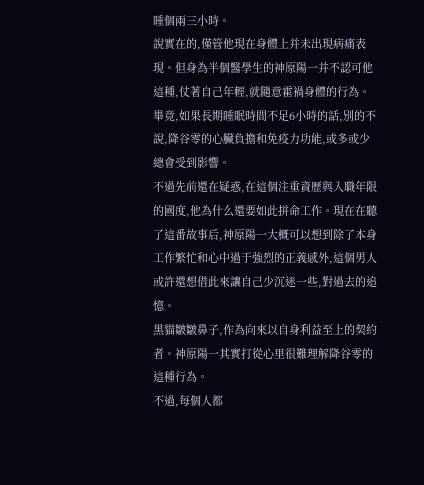睡個兩三小時。
說實在的,僅管他現在身體上并未出現病痛表現。但身為半個醫學生的神原陽一并不認可他這種,仗著自己年輕,就隨意霍禍身體的行為。
畢竟,如果長期睡眠時間不足6小時的話,別的不說,降谷零的心臟負擔和免疫力功能,或多或少總會受到影響。
不過先前還在疑惑,在這個注重資歷與入職年限的國度,他為什么還要如此拼命工作。現在在聽了這番故事后,神原陽一大概可以想到除了本身工作繁忙和心中過于強烈的正義感外,這個男人或許還想借此來讓自己少沉迷一些,對過去的追憶。
黑貓皺皺鼻子,作為向來以自身利益至上的契約者。神原陽一其實打從心里很難理解降谷零的這種行為。
不過,每個人都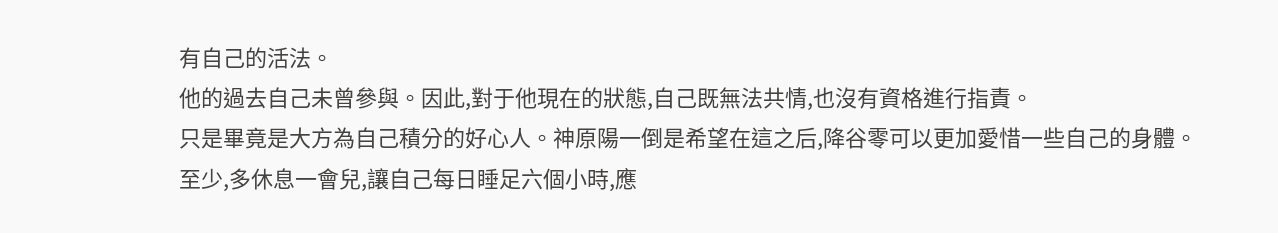有自己的活法。
他的過去自己未曾參與。因此,對于他現在的狀態,自己既無法共情,也沒有資格進行指責。
只是畢竟是大方為自己積分的好心人。神原陽一倒是希望在這之后,降谷零可以更加愛惜一些自己的身體。
至少,多休息一會兒,讓自己每日睡足六個小時,應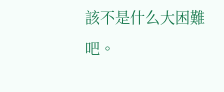該不是什么大困難吧。